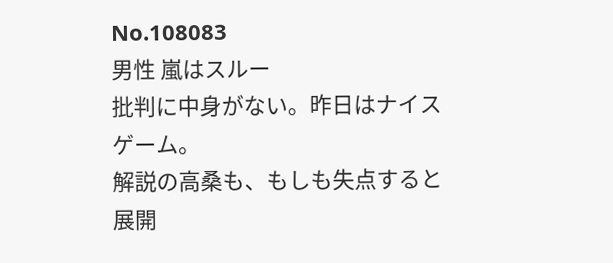No.108083
男性 嵐はスルー
批判に中身がない。昨日はナイスゲーム。
解説の高桑も、もしも失点すると展開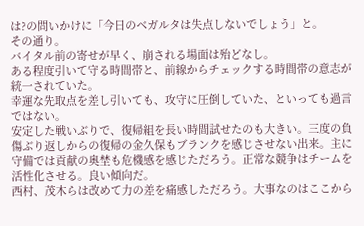は?の問いかけに「今日のベガルタは失点しないでしょう」と。
その通り。
バイタル前の寄せが早く、崩される場面は殆どなし。
ある程度引いて守る時間帯と、前線からチェックする時間帯の意志が統一されていた。
幸運な先取点を差し引いても、攻守に圧倒していた、といっても過言ではない。
安定した戦いぶりで、復帰組を長い時間試せたのも大きい。三度の負傷ぶり返しからの復帰の金久保もブランクを感じさせない出来。主に守備では貢献の奥埜も危機感を感じただろう。正常な競争はチームを活性化させる。良い傾向だ。
西村、茂木らは改めて力の差を痛感しただろう。大事なのはここから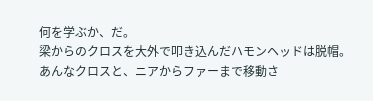何を学ぶか、だ。
梁からのクロスを大外で叩き込んだハモンヘッドは脱帽。あんなクロスと、ニアからファーまで移動さ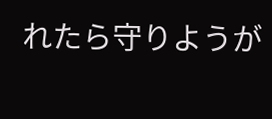れたら守りようが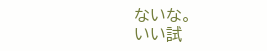ないな。
いい試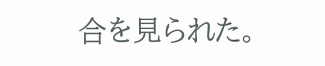合を見られた。